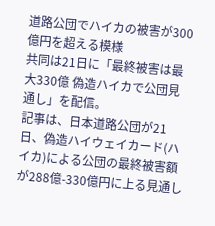道路公団でハイカの被害が300億円を超える模様
共同は21日に「最終被害は最大330億 偽造ハイカで公団見通し」を配信。
記事は、日本道路公団が21日、偽造ハイウェイカード(ハイカ)による公団の最終被害額が288億-330億円に上る見通し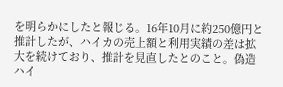を明らかにしたと報じる。16年10月に約250億円と推計したが、ハイカの売上額と利用実績の差は拡大を続けており、推計を見直したとのこと。偽造ハイ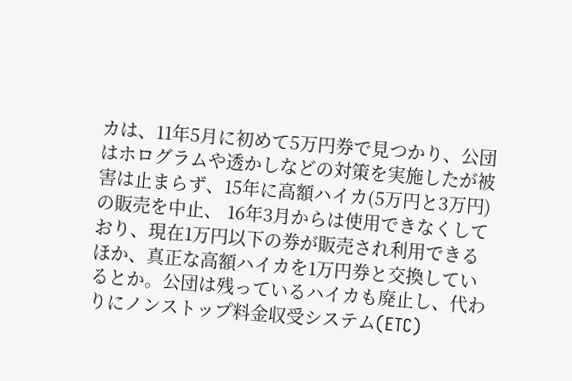カは、11年5月に初めて5万円券で見つかり、公団はホログラムや透かしなどの対策を実施したが被害は止まらず、15年に高額ハイカ(5万円と3万円)の販売を中止、 16年3月からは使用できなくしており、現在1万円以下の券が販売され利用できるほか、真正な高額ハイカを1万円券と交換しているとか。公団は残っているハイカも廃止し、代わりにノンストップ料金収受システム(ETC)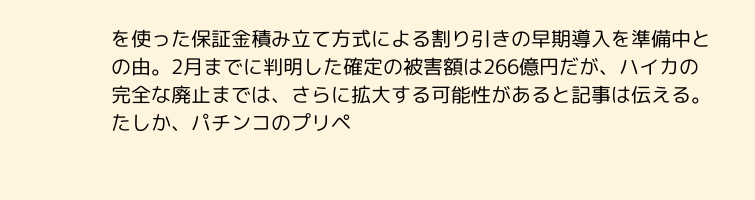を使った保証金積み立て方式による割り引きの早期導入を準備中との由。2月までに判明した確定の被害額は266億円だが、ハイカの完全な廃止までは、さらに拡大する可能性があると記事は伝える。
たしか、パチンコのプリペ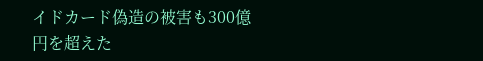イドカード偽造の被害も300億円を超えた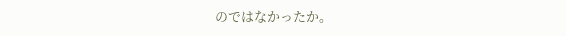のではなかったか。